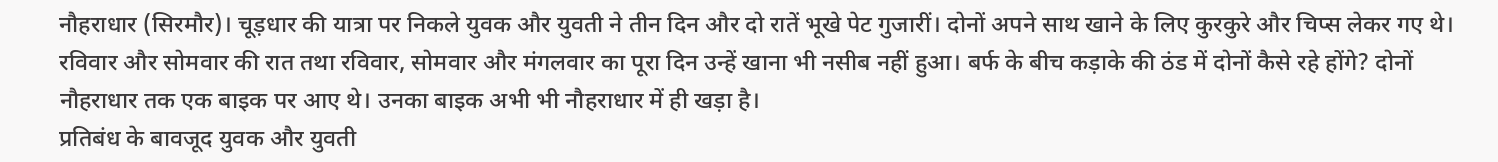नौहराधार (सिरमौर)। चूड़धार की यात्रा पर निकले युवक और युवती ने तीन दिन और दो रातें भूखे पेट गुजारीं। दोनों अपने साथ खाने के लिए कुरकुरे और चिप्स लेकर गए थे। रविवार और सोमवार की रात तथा रविवार, सोमवार और मंगलवार का पूरा दिन उन्हें खाना भी नसीब नहीं हुआ। बर्फ के बीच कड़ाके की ठंड में दोनों कैसे रहे होंगे? दोनों नौहराधार तक एक बाइक पर आए थे। उनका बाइक अभी भी नौहराधार में ही खड़ा है।
प्रतिबंध के बावजूद युवक और युवती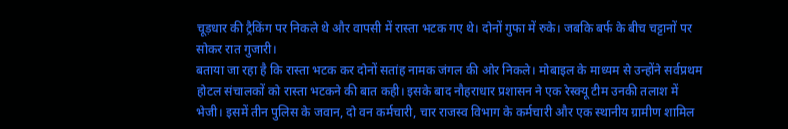चूड़धार की ट्रैकिंग पर निकले थे और वापसी में रास्ता भटक गए थे। दोनों गुफा में रुके। जबकि बर्फ के बीच चट्टानों पर सोकर रात गुजारी।
बताया जा रहा है कि रास्ता भटक कर दोनों सतांह नामक जंगल की ओर निकले। मोबाइल के माध्यम से उन्होंने सर्वप्रथम होटल संचालकों को रास्ता भटकने की बात कही। इसके बाद नौहराधार प्रशासन ने एक रेस्क्यू टीम उनकी तलाश में भेजी। इसमें तीन पुलिस के जवान, दो वन कर्मचारी, चार राजस्व विभाग के कर्मचारी और एक स्थानीय ग्रामीण शामिल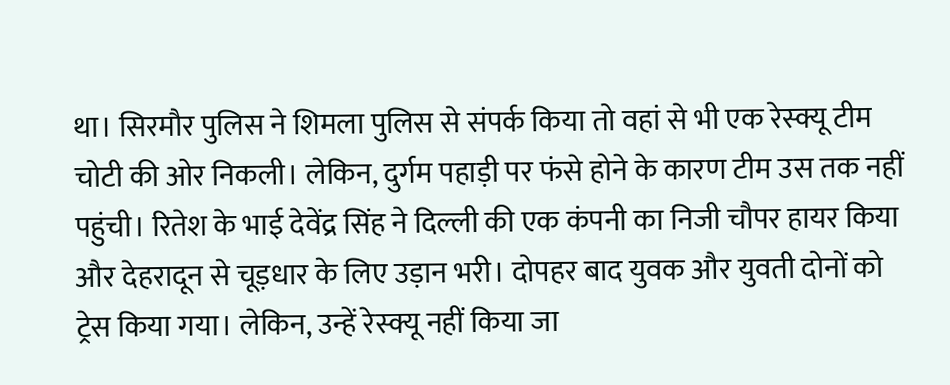था। सिरमौर पुलिस ने शिमला पुलिस से संपर्क किया तो वहां से भी एक रेस्क्यू टीम चोटी की ओर निकली। लेकिन, दुर्गम पहाड़ी पर फंसे होने के कारण टीम उस तक नहीं पहुंची। रितेश के भाई देवेंद्र सिंह ने दिल्ली की एक कंपनी का निजी चौपर हायर किया और देहरादून से चूड़धार के लिए उड़ान भरी। दोपहर बाद युवक और युवती दोनों को ट्रेस किया गया। लेकिन, उन्हें रेस्क्यू नहीं किया जा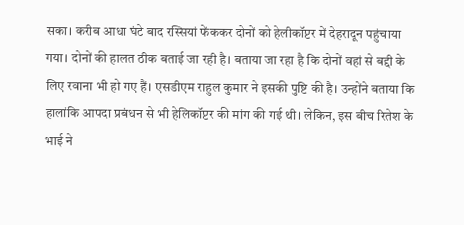सका। करीब आधा घंटे बाद रस्सियां फेंककर दोनों को हेलीकॉप्टर में देहरादून पहुंचाया गया। दोनों की हालत ठीक बताई जा रही है। बताया जा रहा है कि दोनों वहां से बद्दी के लिए रवाना भी हो गए हैं। एसडीएम राहुल कुमार ने इसकी पुष्टि की है। उन्होंने बताया कि हालांकि आपदा प्रबंधन से भी हेलिकॉप्टर की मांग की गई थी। लेकिन, इस बीच रितेश के भाई ने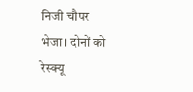निजी चौपर भेजा। दोनों को रेस्क्यू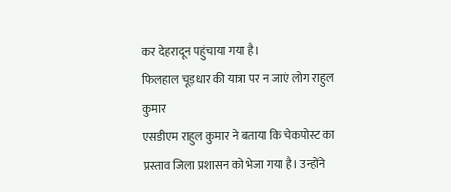कर देहरादून पहुंचाया गया है।
फिलहाल चूड़धार की यात्रा पर न जाएं लोग राहुल कुमार
एसडीएम राहुल कुमार ने बताया कि चेकपोस्ट का प्रस्ताव जिला प्रशासन को भेजा गया है। उन्होंने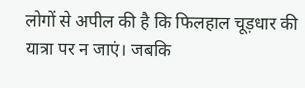लोगों से अपील की है कि फिलहाल चूड़धार की यात्रा पर न जाएं। जबकि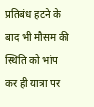प्रतिबंध हटने के बाद भी मौसम की स्थिति को भांप कर ही यात्रा पर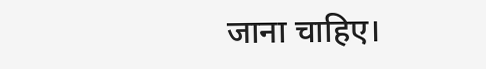जाना चाहिए।